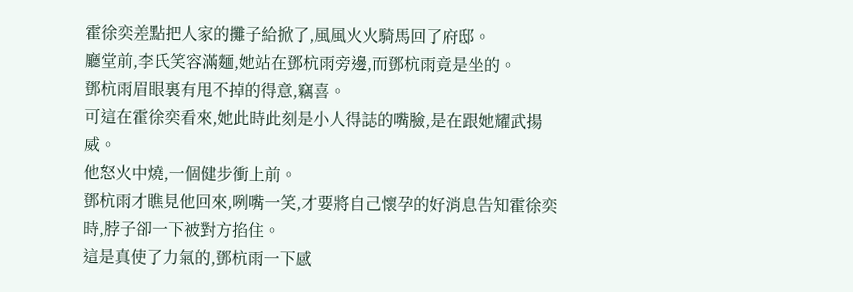霍徐奕差點把人家的攤子給掀了,風風火火騎馬回了府邸。
廳堂前,李氏笑容滿麵,她站在鄧杭雨旁邊,而鄧杭雨竟是坐的。
鄧杭雨眉眼裏有甩不掉的得意,竊喜。
可這在霍徐奕看來,她此時此刻是小人得誌的嘴臉,是在跟她耀武揚威。
他怒火中燒,一個健步衝上前。
鄧杭雨才瞧見他回來,咧嘴一笑,才要將自己懷孕的好消息告知霍徐奕時,脖子卻一下被對方掐住。
這是真使了力氣的,鄧杭雨一下感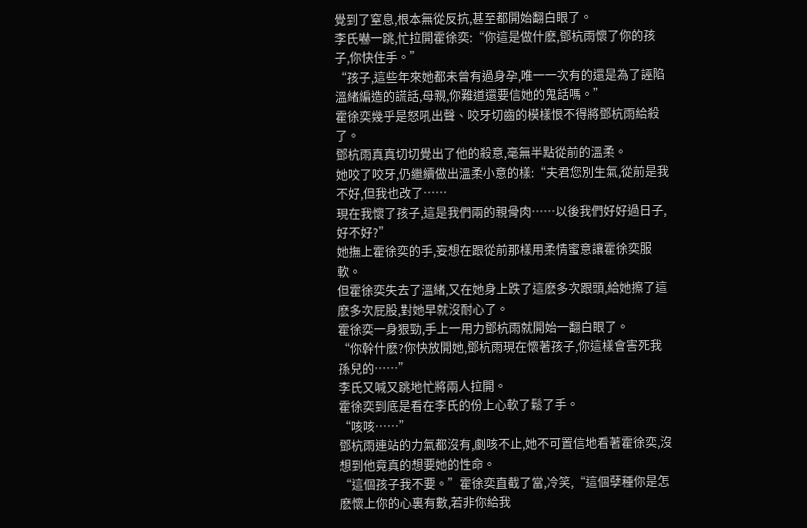覺到了窒息,根本無從反抗,甚至都開始翻白眼了。
李氏嚇一跳,忙拉開霍徐奕:“你這是做什麽,鄧杭雨懷了你的孩子,你快住手。”
“孩子,這些年來她都未曾有過身孕,唯一一次有的還是為了誣陷溫緒編造的謊話,母親,你難道還要信她的鬼話嗎。”
霍徐奕幾乎是怒吼出聲、咬牙切齒的模樣恨不得將鄧杭雨給殺了。
鄧杭雨真真切切覺出了他的殺意,毫無半點從前的溫柔。
她咬了咬牙,仍繼續做出溫柔小意的樣:“夫君您別生氣,從前是我不好,但我也改了……
現在我懷了孩子,這是我們兩的親骨肉……以後我們好好過日子,好不好?”
她撫上霍徐奕的手,妄想在跟從前那樣用柔情蜜意讓霍徐奕服軟。
但霍徐奕失去了溫緒,又在她身上跌了這麽多次跟頭,給她擦了這麽多次屁股,對她早就沒耐心了。
霍徐奕一身狠勁,手上一用力鄧杭雨就開始一翻白眼了。
“你幹什麽?你快放開她,鄧杭雨現在懷著孩子,你這樣會害死我孫兒的……”
李氏又喊又跳地忙將兩人拉開。
霍徐奕到底是看在李氏的份上心軟了鬆了手。
“咳咳……”
鄧杭雨連站的力氣都沒有,劇咳不止,她不可置信地看著霍徐奕,沒想到他竟真的想要她的性命。
“這個孩子我不要。”霍徐奕直截了當,冷笑,“這個孽種你是怎麽懷上你的心裏有數,若非你給我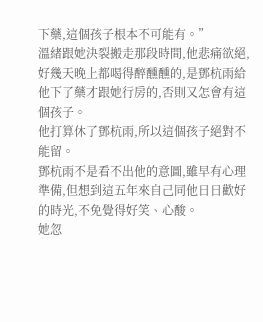下藥,這個孩子根本不可能有。”
溫緒跟她決裂搬走那段時間,他悲痛欲絕,好幾天晚上都喝得醉醺醺的,是鄧杭雨給他下了藥才跟她行房的,否則又怎會有這個孩子。
他打算休了鄧杭雨,所以這個孩子絕對不能留。
鄧杭雨不是看不出他的意圖,雖早有心理準備,但想到這五年來自己同他日日歡好的時光,不免覺得好笑、心酸。
她忽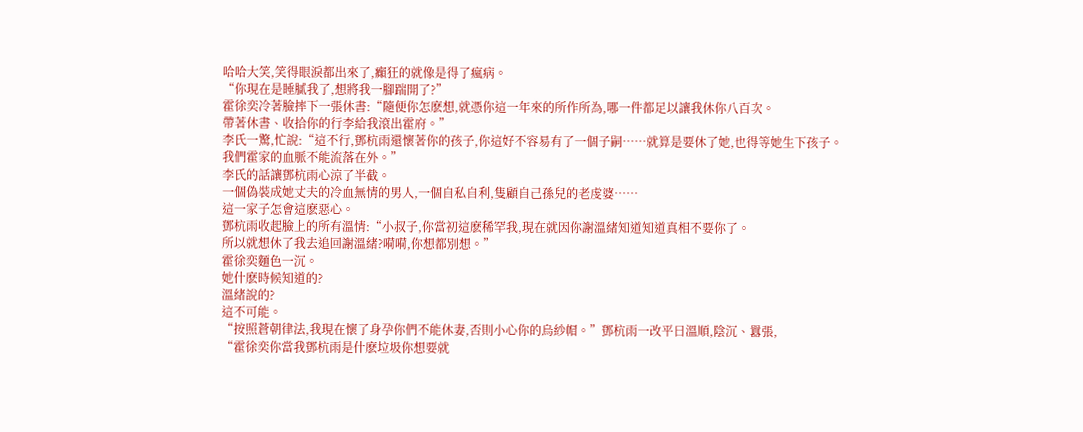哈哈大笑,笑得眼淚都出來了,癲狂的就像是得了瘋病。
“你現在是睡膩我了,想將我一腳踹開了?”
霍徐奕冷著臉摔下一張休書:“隨便你怎麽想,就憑你這一年來的所作所為,哪一件都足以讓我休你八百次。
帶著休書、收拾你的行李給我滾出霍府。”
李氏一驚,忙說:“這不行,鄧杭雨還懷著你的孩子,你這好不容易有了一個子嗣……就算是要休了她,也得等她生下孩子。
我們霍家的血脈不能流落在外。”
李氏的話讓鄧杭雨心涼了半截。
一個偽裝成她丈夫的冷血無情的男人,一個自私自利,隻顧自己孫兒的老虔婆……
這一家子怎會這麽惡心。
鄧杭雨收起臉上的所有溫情:“小叔子,你當初這麽稀罕我,現在就因你謝溫緒知道知道真相不要你了。
所以就想休了我去追回謝溫緒?嗬嗬,你想都別想。”
霍徐奕麵色一沉。
她什麽時候知道的?
溫緒說的?
這不可能。
“按照蒼朝律法,我現在懷了身孕你們不能休妻,否則小心你的烏紗帽。”鄧杭雨一改平日溫順,陰沉、囂張,
“霍徐奕你當我鄧杭雨是什麽垃圾你想要就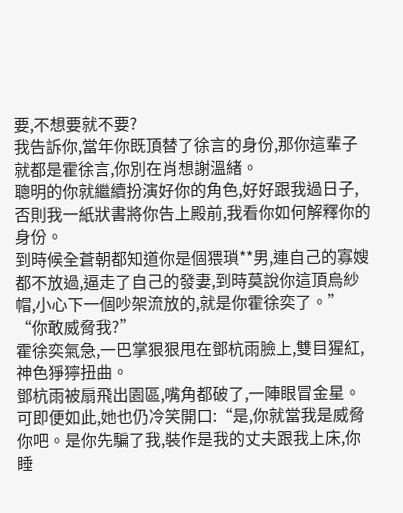要,不想要就不要?
我告訴你,當年你既頂替了徐言的身份,那你這輩子就都是霍徐言,你別在肖想謝溫緒。
聰明的你就繼續扮演好你的角色,好好跟我過日子,否則我一紙狀書將你告上殿前,我看你如何解釋你的身份。
到時候全蒼朝都知道你是個猥瑣**男,連自己的寡嫂都不放過,逼走了自己的發妻,到時莫說你這頂烏紗帽,小心下一個吵架流放的,就是你霍徐奕了。”
“你敢威脅我?”
霍徐奕氣急,一巴掌狠狠甩在鄧杭雨臉上,雙目猩紅,神色猙獰扭曲。
鄧杭雨被扇飛出園區,嘴角都破了,一陣眼冒金星。
可即便如此,她也仍冷笑開口:“是,你就當我是威脅你吧。是你先騙了我,裝作是我的丈夫跟我上床,你睡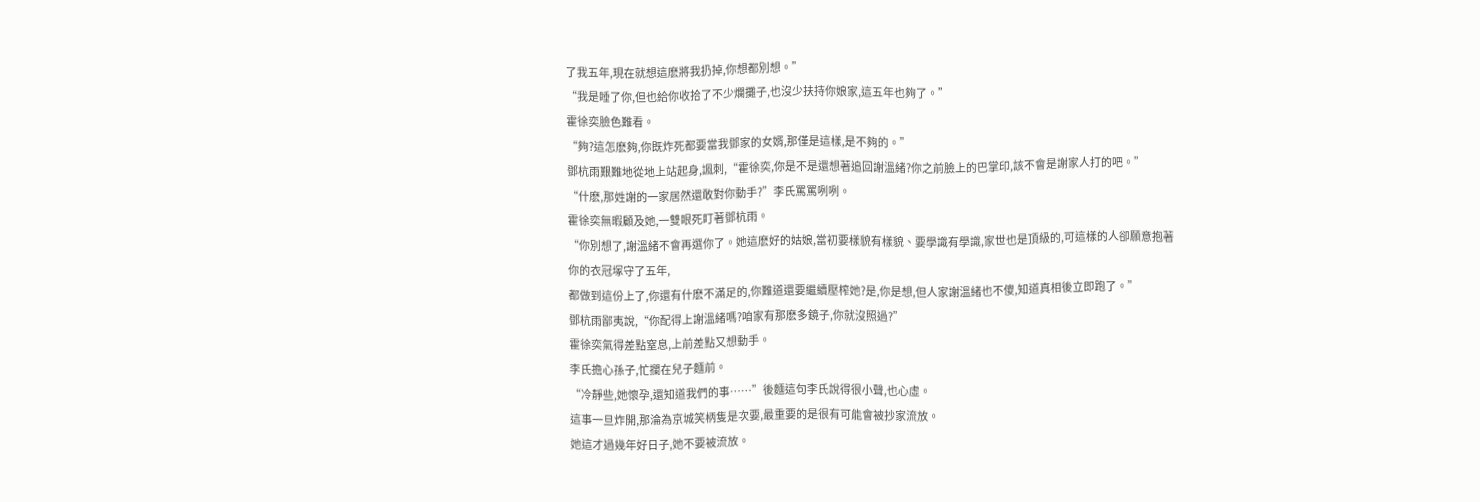了我五年,現在就想這麽將我扔掉,你想都別想。”
“我是睡了你,但也給你收拾了不少爛攤子,也沒少扶持你娘家,這五年也夠了。”
霍徐奕臉色難看。
“夠?這怎麽夠,你既炸死都要當我鄧家的女婿,那僅是這樣,是不夠的。”
鄧杭雨艱難地從地上站起身,諷刺,“霍徐奕,你是不是還想著追回謝溫緒?你之前臉上的巴掌印,該不會是謝家人打的吧。”
“什麽,那姓謝的一家居然還敢對你動手?”李氏罵罵咧咧。
霍徐奕無暇顧及她,一雙眼死盯著鄧杭雨。
“你別想了,謝溫緒不會再選你了。她這麽好的姑娘,當初要樣貌有樣貌、要學識有學識,家世也是頂級的,可這樣的人卻願意抱著你的衣冠塚守了五年,
都做到這份上了,你還有什麽不滿足的,你難道還要繼續壓榨她?是,你是想,但人家謝溫緒也不傻,知道真相後立即跑了。”
鄧杭雨鄙夷說,“你配得上謝溫緒嗎?咱家有那麽多鏡子,你就沒照過?”
霍徐奕氣得差點窒息,上前差點又想動手。
李氏擔心孫子,忙攔在兒子麵前。
“冷靜些,她懷孕,還知道我們的事……”後麵這句李氏說得很小聲,也心虛。
這事一旦炸開,那淪為京城笑柄隻是次要,最重要的是很有可能會被抄家流放。
她這才過幾年好日子,她不要被流放。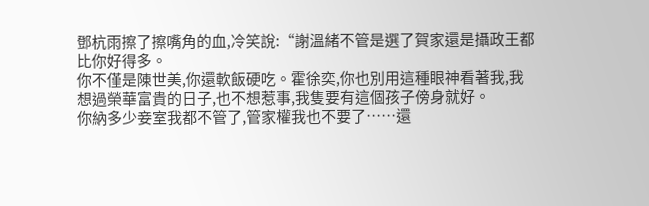鄧杭雨擦了擦嘴角的血,冷笑說:“謝溫緒不管是選了賀家還是攝政王都比你好得多。
你不僅是陳世美,你還軟飯硬吃。霍徐奕,你也別用這種眼神看著我,我想過榮華富貴的日子,也不想惹事,我隻要有這個孩子傍身就好。
你納多少妾室我都不管了,管家權我也不要了……還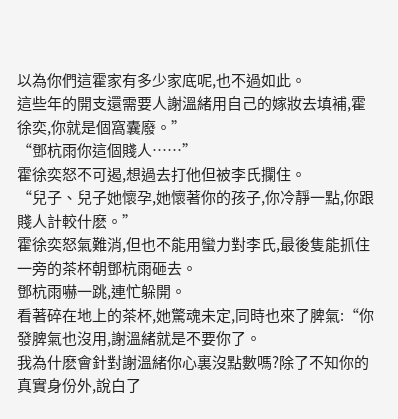以為你們這霍家有多少家底呢,也不過如此。
這些年的開支還需要人謝溫緒用自己的嫁妝去填補,霍徐奕,你就是個窩囊廢。”
“鄧杭雨你這個賤人……”
霍徐奕怒不可遏,想過去打他但被李氏攔住。
“兒子、兒子她懷孕,她懷著你的孩子,你冷靜一點,你跟賤人計較什麽。”
霍徐奕怒氣難消,但也不能用蠻力對李氏,最後隻能抓住一旁的茶杯朝鄧杭雨砸去。
鄧杭雨嚇一跳,連忙躲開。
看著碎在地上的茶杯,她驚魂未定,同時也來了脾氣:“你發脾氣也沒用,謝溫緒就是不要你了。
我為什麽會針對謝溫緒你心裏沒點數嗎?除了不知你的真實身份外,說白了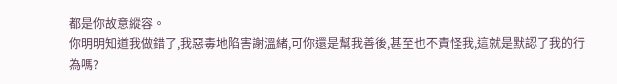都是你故意縱容。
你明明知道我做錯了,我惡毒地陷害謝溫緒,可你還是幫我善後,甚至也不責怪我,這就是默認了我的行為嗎?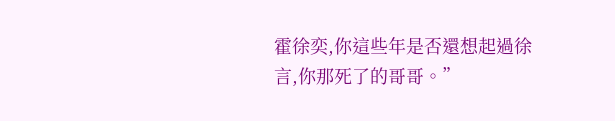霍徐奕,你這些年是否還想起過徐言,你那死了的哥哥。”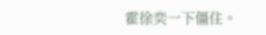霍徐奕一下僵住。